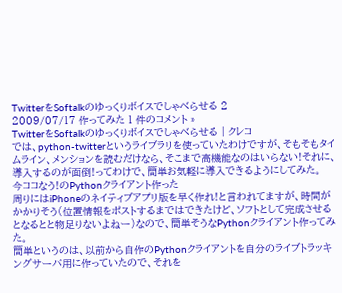TwitterをSoftalkのゆっくりボイスでしゃべらせる 2
2009/07/17 作ってみた 1 件のコメント »
TwitterをSoftalkのゆっくりボイスでしゃべらせる | クレコ
では、python-twitterというライブラリを使っていたわけですが、そもそもタイムライン、メンションを読むだけなら、そこまで高機能なのはいらない!それに、導入するのが面倒!ってわけで、簡単お気軽に導入できるようにしてみた。
今ココなう!のPythonクライアント作った
周りにはiPhoneのネイティブアプリ版を早く作れ!と言われてますが、時間がかかりそう(位置情報をポストするまではできたけど、ソフトとして完成させるとなるとと物足りないよねー)なので、簡単そうなPythonクライアント作ってみた。
簡単というのは、以前から自作のPythonクライアントを自分のライブトラッキングサーバ用に作っていたので、それを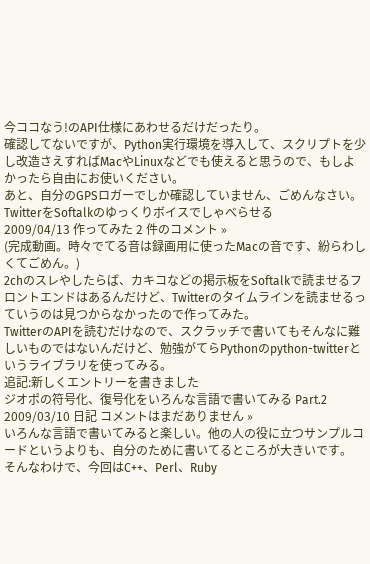今ココなう!のAPI仕様にあわせるだけだったり。
確認してないですが、Python実行環境を導入して、スクリプトを少し改造さえすればMacやLinuxなどでも使えると思うので、もしよかったら自由にお使いください。
あと、自分のGPSロガーでしか確認していません、ごめんなさい。
TwitterをSoftalkのゆっくりボイスでしゃべらせる
2009/04/13 作ってみた 2 件のコメント »
(完成動画。時々でてる音は録画用に使ったMacの音です、紛らわしくてごめん。)
2chのスレやしたらば、カキコなどの掲示板をSoftalkで読ませるフロントエンドはあるんだけど、Twitterのタイムラインを読ませるっていうのは見つからなかったので作ってみた。
TwitterのAPIを読むだけなので、スクラッチで書いてもそんなに難しいものではないんだけど、勉強がてらPythonのpython-twitterというライブラリを使ってみる。
追記:新しくエントリーを書きました
ジオポの符号化、復号化をいろんな言語で書いてみる Part.2
2009/03/10 日記 コメントはまだありません »
いろんな言語で書いてみると楽しい。他の人の役に立つサンプルコードというよりも、自分のために書いてるところが大きいです。
そんなわけで、今回はC++、Perl、Ruby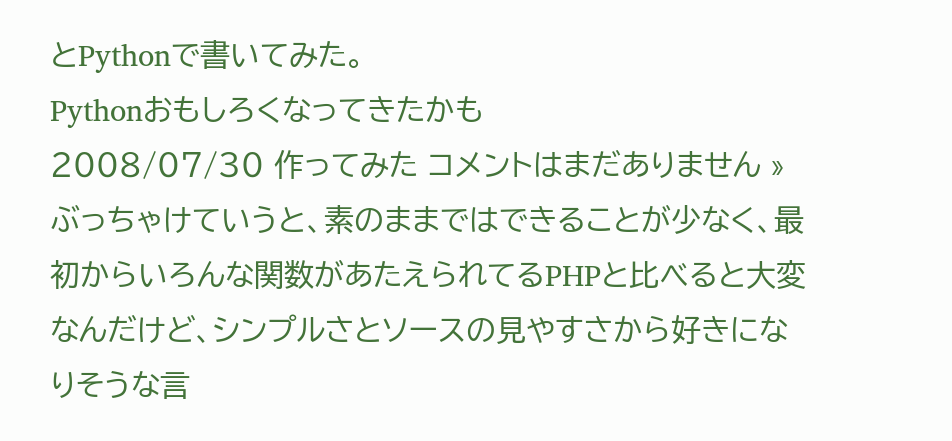とPythonで書いてみた。
Pythonおもしろくなってきたかも
2008/07/30 作ってみた コメントはまだありません »
ぶっちゃけていうと、素のままではできることが少なく、最初からいろんな関数があたえられてるPHPと比べると大変なんだけど、シンプルさとソースの見やすさから好きになりそうな言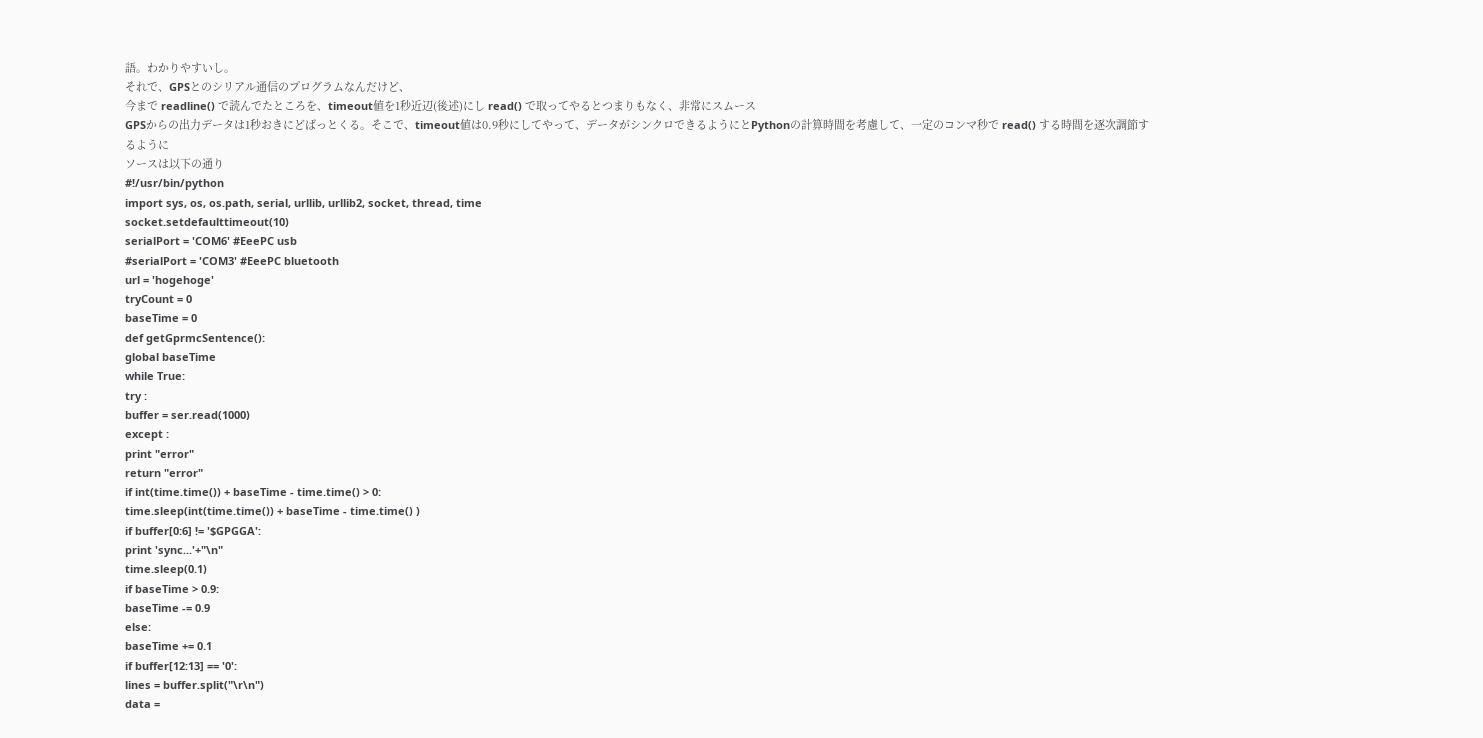語。わかりやすいし。
それで、GPSとのシリアル通信のプログラムなんだけど、
今まで readline() で読んでたところを、timeout値を1秒近辺(後述)にし read() で取ってやるとつまりもなく、非常にスムース
GPSからの出力データは1秒おきにどばっとくる。そこで、timeout値は0.9秒にしてやって、データがシンクロできるようにとPythonの計算時間を考慮して、一定のコンマ秒で read() する時間を逐次調節するように
ソースは以下の通り
#!/usr/bin/python
import sys, os, os.path, serial, urllib, urllib2, socket, thread, time
socket.setdefaulttimeout(10)
serialPort = 'COM6' #EeePC usb
#serialPort = 'COM3' #EeePC bluetooth
url = 'hogehoge'
tryCount = 0
baseTime = 0
def getGprmcSentence():
global baseTime
while True:
try :
buffer = ser.read(1000)
except :
print "error"
return "error"
if int(time.time()) + baseTime - time.time() > 0:
time.sleep(int(time.time()) + baseTime - time.time() )
if buffer[0:6] != '$GPGGA':
print 'sync...'+"\n"
time.sleep(0.1)
if baseTime > 0.9:
baseTime -= 0.9
else:
baseTime += 0.1
if buffer[12:13] == '0':
lines = buffer.split("\r\n")
data =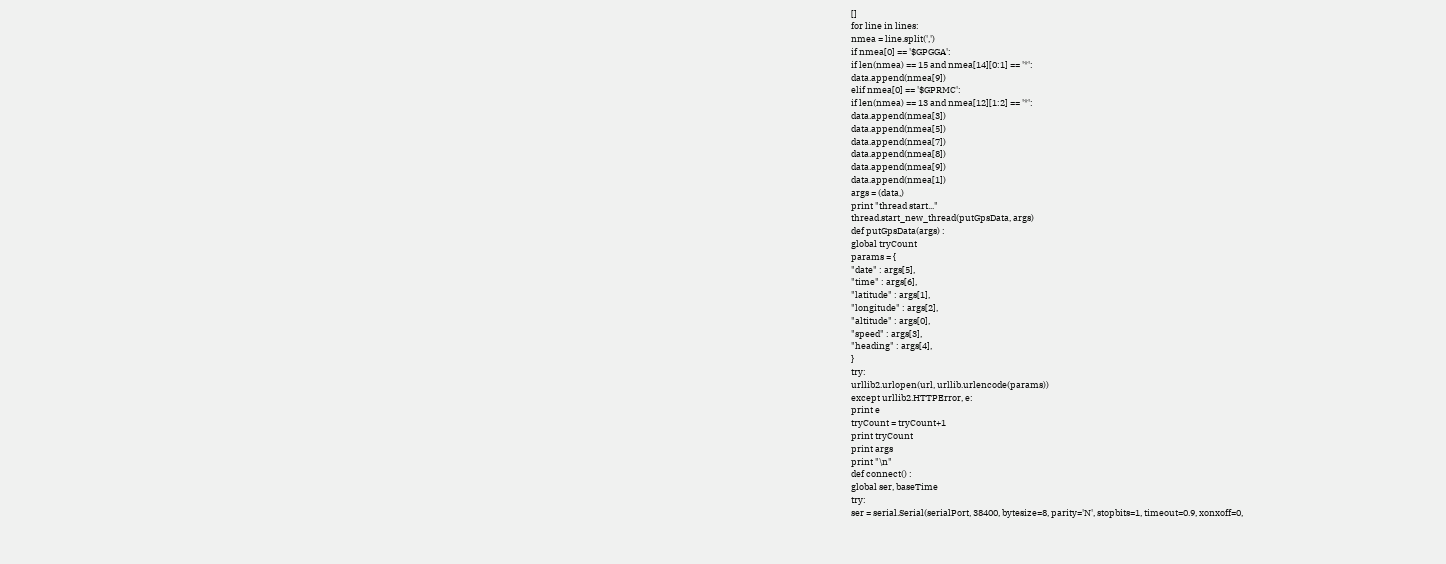[]
for line in lines:
nmea = line.split(',')
if nmea[0] == '$GPGGA':
if len(nmea) == 15 and nmea[14][0:1] == '*':
data.append(nmea[9])
elif nmea[0] == '$GPRMC':
if len(nmea) == 13 and nmea[12][1:2] == '*':
data.append(nmea[3])
data.append(nmea[5])
data.append(nmea[7])
data.append(nmea[8])
data.append(nmea[9])
data.append(nmea[1])
args = (data,)
print "thread start..."
thread.start_new_thread(putGpsData, args)
def putGpsData(args) :
global tryCount
params = {
"date" : args[5],
"time" : args[6],
"latitude" : args[1],
"longitude" : args[2],
"altitude" : args[0],
"speed" : args[3],
"heading" : args[4],
}
try:
urllib2.urlopen(url, urllib.urlencode(params))
except urllib2.HTTPError, e:
print e
tryCount = tryCount+1
print tryCount
print args
print "\n"
def connect() :
global ser, baseTime
try:
ser = serial.Serial(serialPort, 38400, bytesize=8, parity='N', stopbits=1, timeout=0.9, xonxoff=0,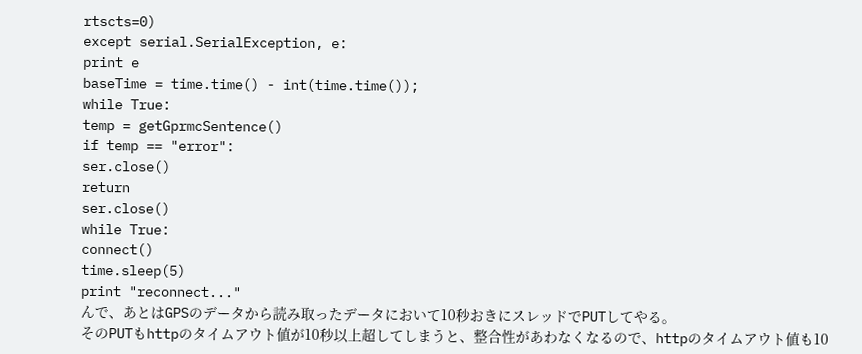rtscts=0)
except serial.SerialException, e:
print e
baseTime = time.time() - int(time.time());
while True:
temp = getGprmcSentence()
if temp == "error":
ser.close()
return
ser.close()
while True:
connect()
time.sleep(5)
print "reconnect..."
んで、あとはGPSのデータから読み取ったデータにおいて10秒おきにスレッドでPUTしてやる。
そのPUTもhttpのタイムアウト値が10秒以上超してしまうと、整合性があわなくなるので、httpのタイムアウト値も10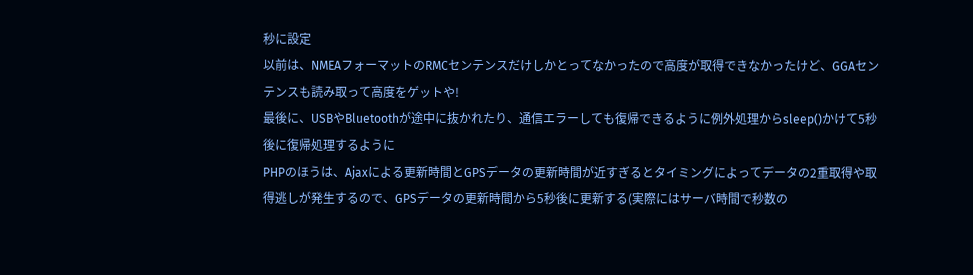秒に設定
以前は、NMEAフォーマットのRMCセンテンスだけしかとってなかったので高度が取得できなかったけど、GGAセンテンスも読み取って高度をゲットや!
最後に、USBやBluetoothが途中に抜かれたり、通信エラーしても復帰できるように例外処理からsleep()かけて5秒後に復帰処理するように
PHPのほうは、Ajaxによる更新時間とGPSデータの更新時間が近すぎるとタイミングによってデータの2重取得や取得逃しが発生するので、GPSデータの更新時間から5秒後に更新する(実際にはサーバ時間で秒数の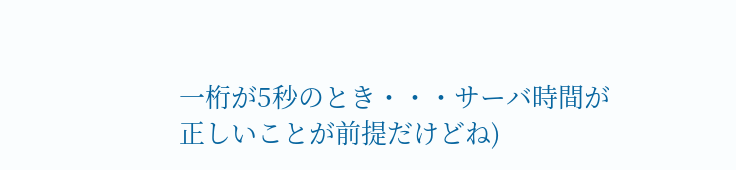一桁が5秒のとき・・・サーバ時間が正しいことが前提だけどね)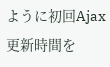ように初回Ajax更新時間を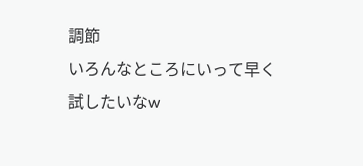調節
いろんなところにいって早く試したいなw